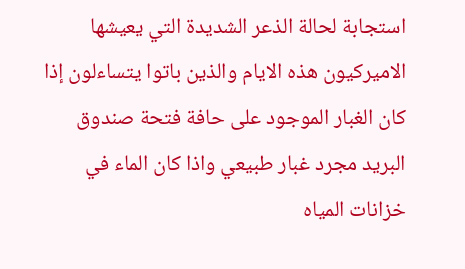استجابة لحالة الذعر الشديدة التي يعيشها الاميركيون هذه الايام والذين باتوا يتساءلون إذا كان الغبار الموجود على حافة فتحة صندوق البريد مجرد غبار طبيعي واذا كان الماء في خزانات المياه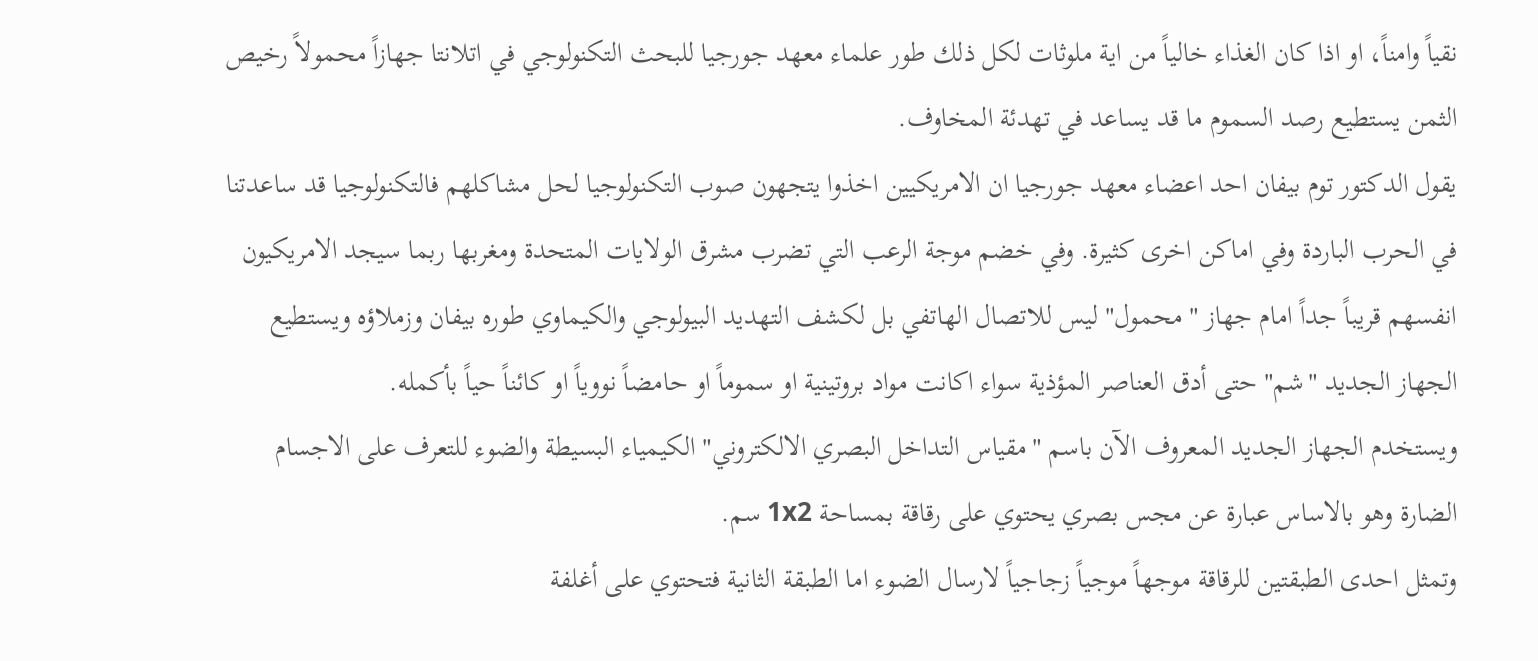نقياً وامناً، او اذا كان الغذاء خالياً من اية ملوثات لكل ذلك طور علماء معهد جورجيا للبحث التكنولوجي في اتلانتا جهازاً محمولاً رخيص الثمن يستطيع رصد السموم ما قد يساعد في تهدئة المخاوف.
يقول الدكتور توم بيفان احد اعضاء معهد جورجيا ان الامريكيين اخذوا يتجهون صوب التكنولوجيا لحل مشاكلهم فالتكنولوجيا قد ساعدتنا في الحرب الباردة وفي اماكن اخرى كثيرة. وفي خضم موجة الرعب التي تضرب مشرق الولايات المتحدة ومغربها ربما سيجد الامريكيون انفسهم قريباً جداً امام جهاز "محمول" ليس للاتصال الهاتفي بل لكشف التهديد البيولوجي والكيماوي طوره بيفان وزملاؤه ويستطيع الجهاز الجديد "شم" حتى أدق العناصر المؤذية سواء اكانت مواد بروتينية او سموماً او حامضاً نووياً او كائناً حياً بأكمله.
ويستخدم الجهاز الجديد المعروف الآن باسم "مقياس التداخل البصري الالكتروني" الكيمياء البسيطة والضوء للتعرف على الاجسام الضارة وهو بالاساس عبارة عن مجس بصري يحتوي على رقاقة بمساحة 1x2 سم.
وتمثل احدى الطبقتين للرقاقة موجهاً موجياً زجاجياً لارسال الضوء اما الطبقة الثانية فتحتوي على أغلفة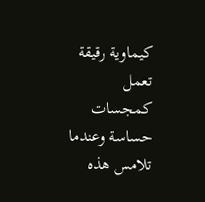كيماوية رقيقة تعمل كمجسات حساسة وعندما تلامس هذه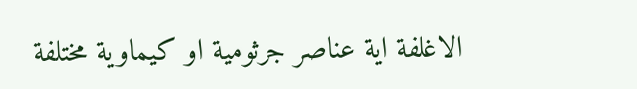الاغلفة اية عناصر جرثومية او كيماوية مختلفة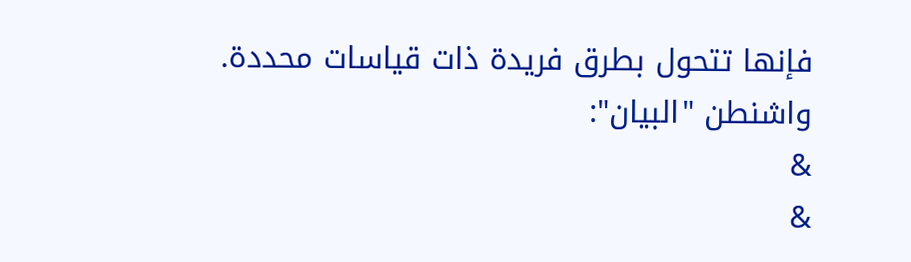فإنها تتحول بطرق فريدة ذات قياسات محددة. واشنطن "البيان":
&
&